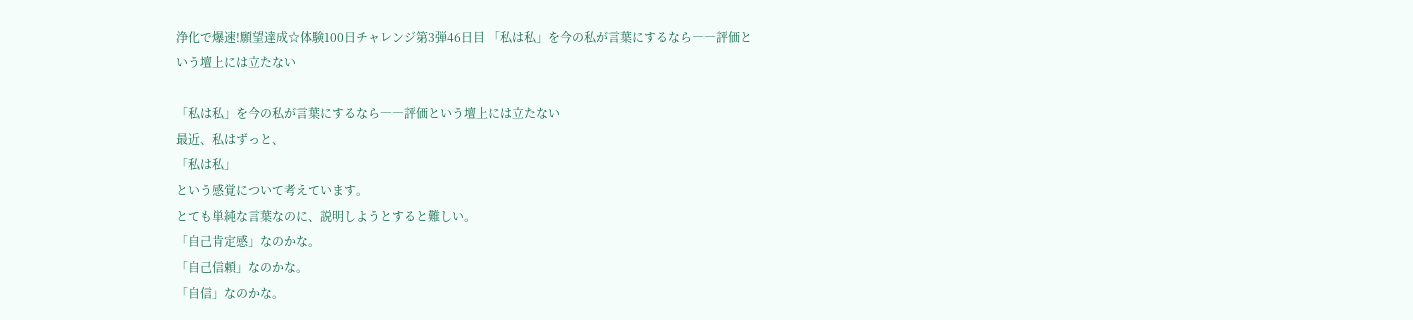浄化で爆速!願望達成☆体験100日チャレンジ第3弾46日目 「私は私」を今の私が言葉にするなら――評価という壇上には立たない

「私は私」を今の私が言葉にするなら――評価という壇上には立たない
最近、私はずっと、
「私は私」
という感覚について考えています。
とても単純な言葉なのに、説明しようとすると難しい。
「自己肯定感」なのかな。
「自己信頼」なのかな。
「自信」なのかな。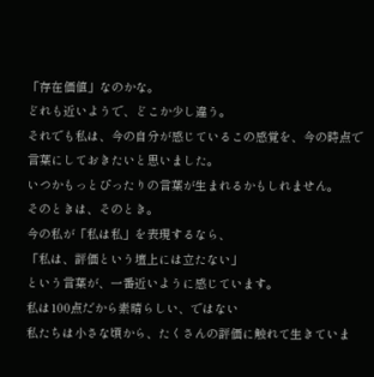「存在価値」なのかな。
どれも近いようで、どこか少し違う。
それでも私は、今の自分が感じているこの感覚を、今の時点で言葉にしておきたいと思いました。
いつかもっとぴったりの言葉が生まれるかもしれません。
そのときは、そのとき。
今の私が「私は私」を表現するなら、
「私は、評価という壇上には立たない」
という言葉が、一番近いように感じています。
私は100点だから素晴らしい、ではない
私たちは小さな頃から、たくさんの評価に触れて生きていま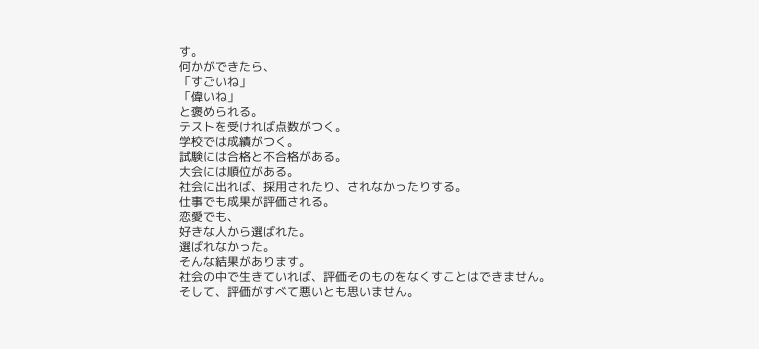す。
何かができたら、
「すごいね」
「偉いね」
と褒められる。
テストを受ければ点数がつく。
学校では成績がつく。
試験には合格と不合格がある。
大会には順位がある。
社会に出れば、採用されたり、されなかったりする。
仕事でも成果が評価される。
恋愛でも、
好きな人から選ばれた。
選ばれなかった。
そんな結果があります。
社会の中で生きていれば、評価そのものをなくすことはできません。
そして、評価がすべて悪いとも思いません。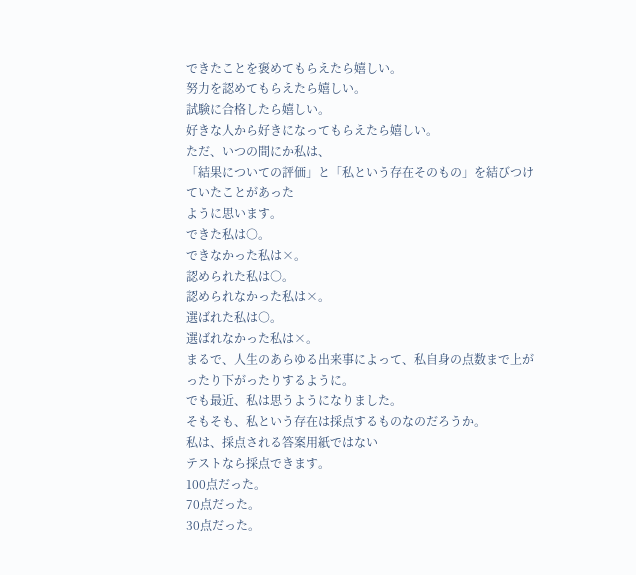できたことを褒めてもらえたら嬉しい。
努力を認めてもらえたら嬉しい。
試験に合格したら嬉しい。
好きな人から好きになってもらえたら嬉しい。
ただ、いつの間にか私は、
「結果についての評価」と「私という存在そのもの」を結びつけていたことがあった
ように思います。
できた私は○。
できなかった私は×。
認められた私は○。
認められなかった私は×。
選ばれた私は○。
選ばれなかった私は×。
まるで、人生のあらゆる出来事によって、私自身の点数まで上がったり下がったりするように。
でも最近、私は思うようになりました。
そもそも、私という存在は採点するものなのだろうか。
私は、採点される答案用紙ではない
テストなら採点できます。
100点だった。
70点だった。
30点だった。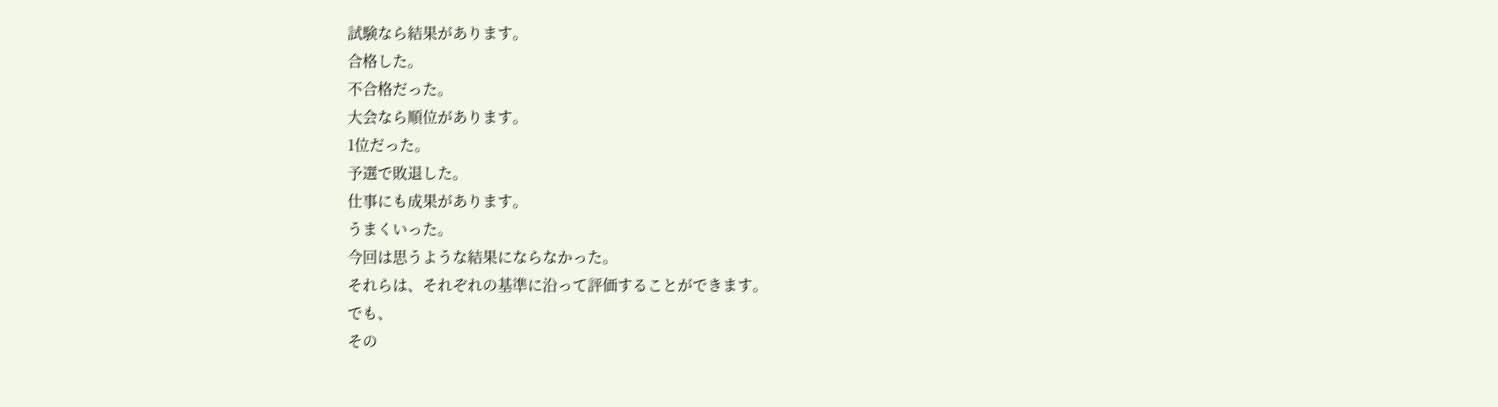試験なら結果があります。
合格した。
不合格だった。
大会なら順位があります。
1位だった。
予選で敗退した。
仕事にも成果があります。
うまくいった。
今回は思うような結果にならなかった。
それらは、それぞれの基準に沿って評価することができます。
でも、
その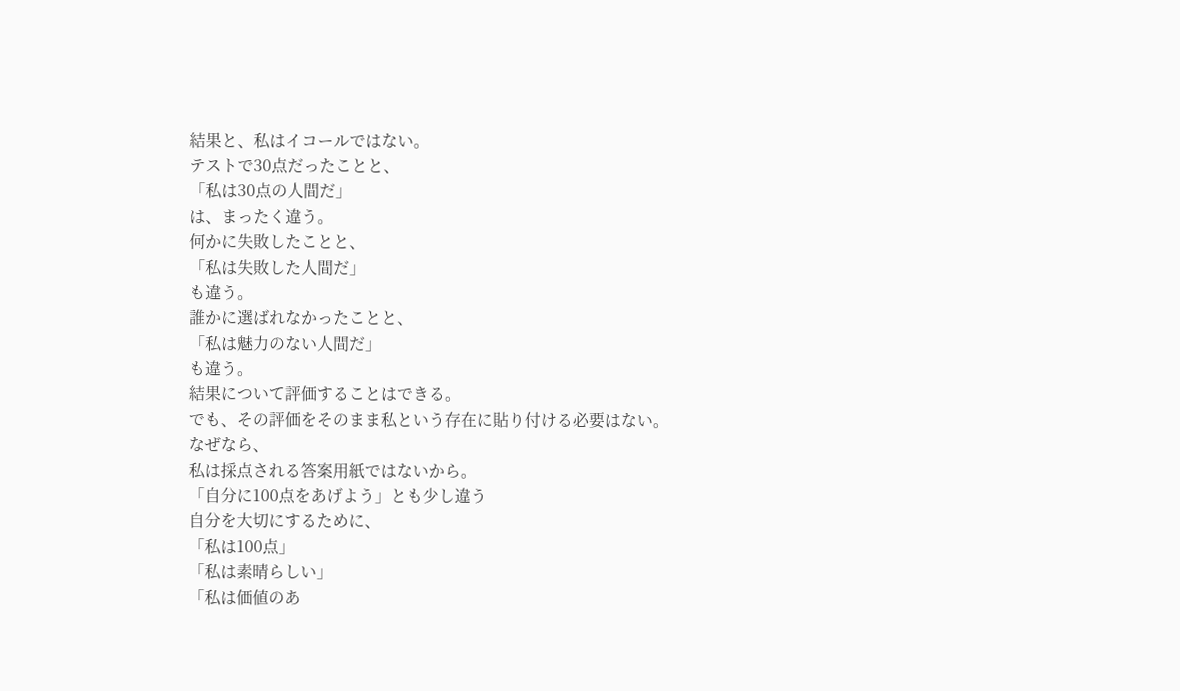結果と、私はイコールではない。
テストで30点だったことと、
「私は30点の人間だ」
は、まったく違う。
何かに失敗したことと、
「私は失敗した人間だ」
も違う。
誰かに選ばれなかったことと、
「私は魅力のない人間だ」
も違う。
結果について評価することはできる。
でも、その評価をそのまま私という存在に貼り付ける必要はない。
なぜなら、
私は採点される答案用紙ではないから。
「自分に100点をあげよう」とも少し違う
自分を大切にするために、
「私は100点」
「私は素晴らしい」
「私は価値のあ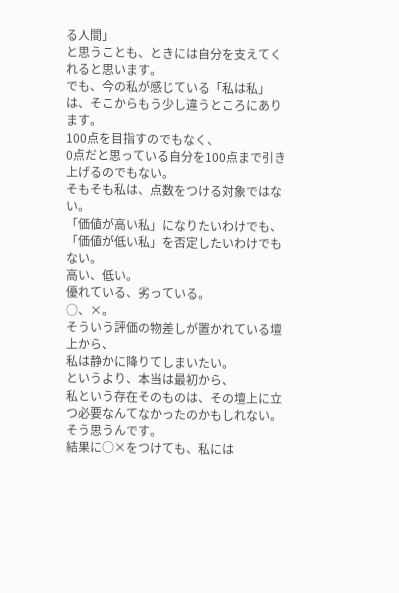る人間」
と思うことも、ときには自分を支えてくれると思います。
でも、今の私が感じている「私は私」は、そこからもう少し違うところにあります。
100点を目指すのでもなく、
0点だと思っている自分を100点まで引き上げるのでもない。
そもそも私は、点数をつける対象ではない。
「価値が高い私」になりたいわけでも、
「価値が低い私」を否定したいわけでもない。
高い、低い。
優れている、劣っている。
○、×。
そういう評価の物差しが置かれている壇上から、
私は静かに降りてしまいたい。
というより、本当は最初から、
私という存在そのものは、その壇上に立つ必要なんてなかったのかもしれない。
そう思うんです。
結果に○×をつけても、私には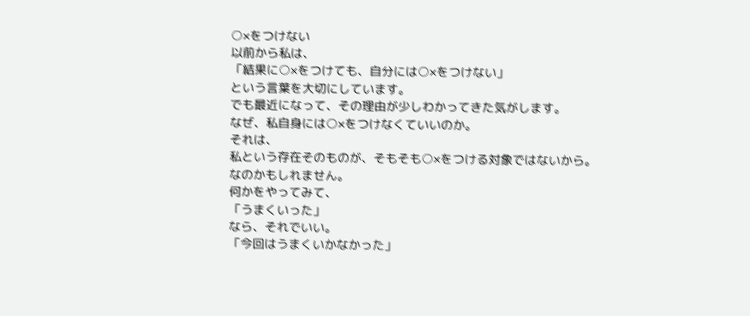○×をつけない
以前から私は、
「結果に○×をつけても、自分には○×をつけない」
という言葉を大切にしています。
でも最近になって、その理由が少しわかってきた気がします。
なぜ、私自身には○×をつけなくていいのか。
それは、
私という存在そのものが、そもそも○×をつける対象ではないから。
なのかもしれません。
何かをやってみて、
「うまくいった」
なら、それでいい。
「今回はうまくいかなかった」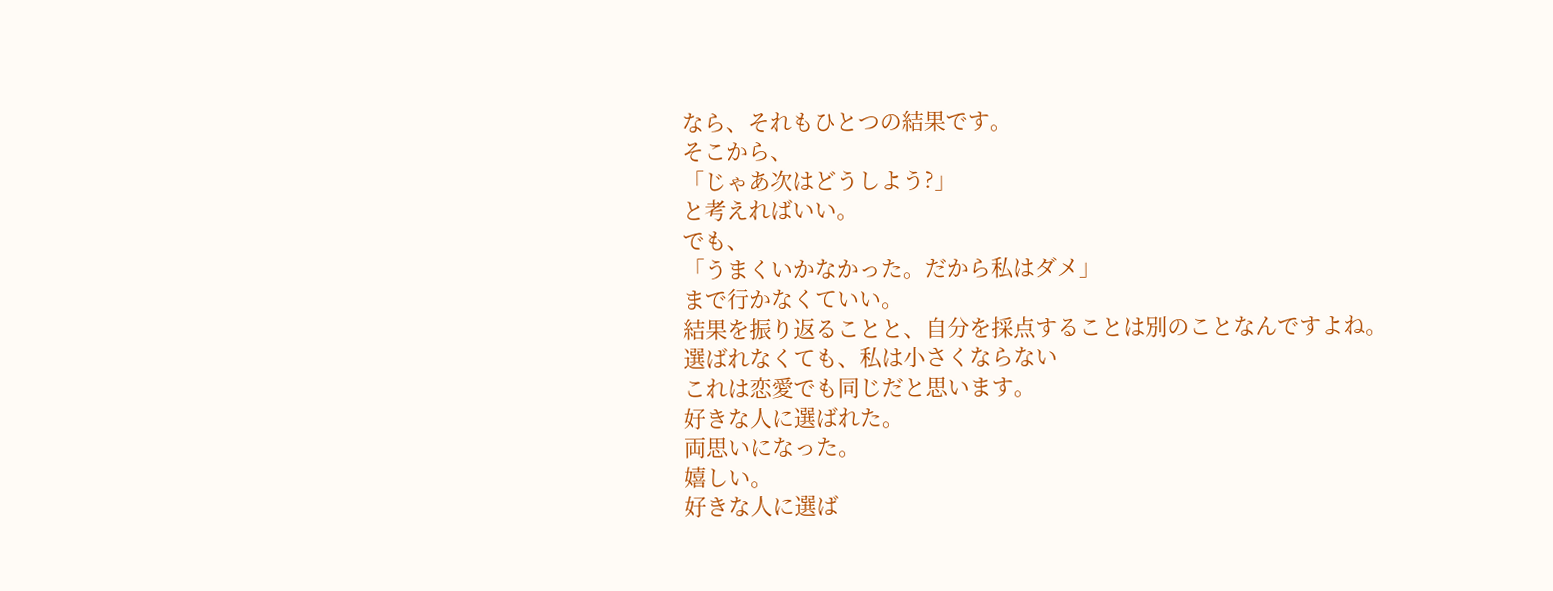なら、それもひとつの結果です。
そこから、
「じゃあ次はどうしよう?」
と考えればいい。
でも、
「うまくいかなかった。だから私はダメ」
まで行かなくていい。
結果を振り返ることと、自分を採点することは別のことなんですよね。
選ばれなくても、私は小さくならない
これは恋愛でも同じだと思います。
好きな人に選ばれた。
両思いになった。
嬉しい。
好きな人に選ば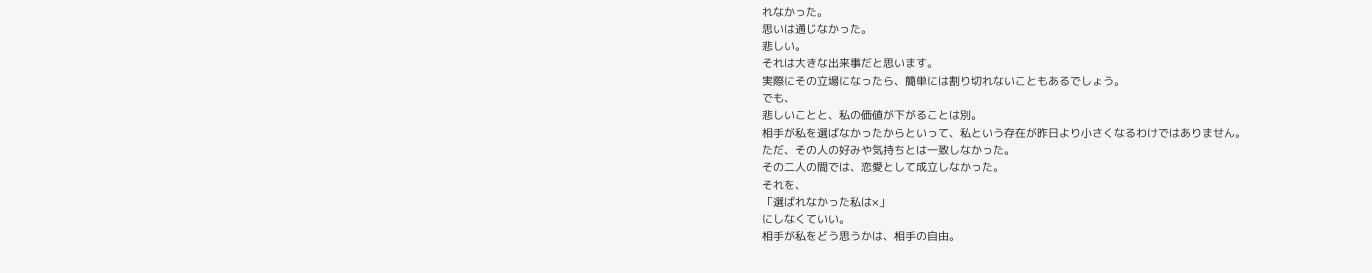れなかった。
思いは通じなかった。
悲しい。
それは大きな出来事だと思います。
実際にその立場になったら、簡単には割り切れないこともあるでしょう。
でも、
悲しいことと、私の価値が下がることは別。
相手が私を選ばなかったからといって、私という存在が昨日より小さくなるわけではありません。
ただ、その人の好みや気持ちとは一致しなかった。
その二人の間では、恋愛として成立しなかった。
それを、
「選ばれなかった私は×」
にしなくていい。
相手が私をどう思うかは、相手の自由。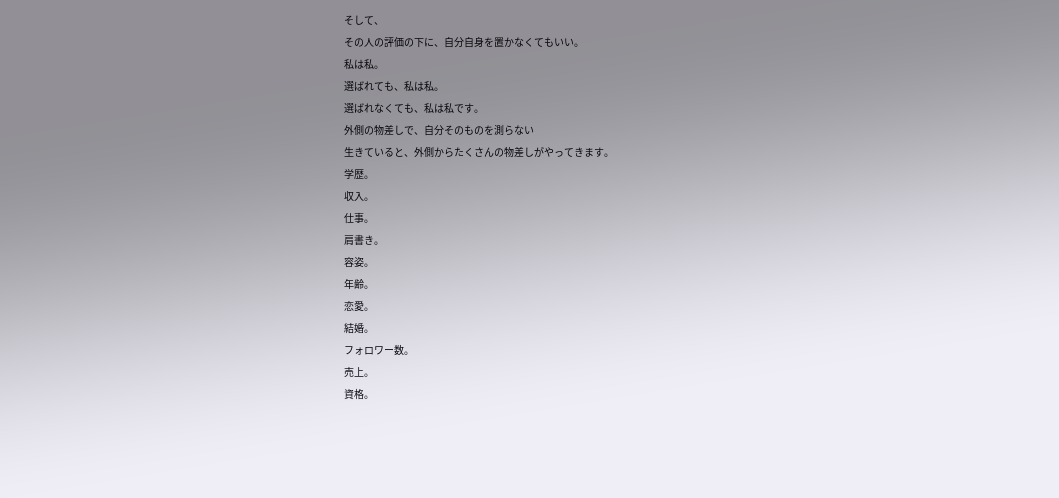そして、
その人の評価の下に、自分自身を置かなくてもいい。
私は私。
選ばれても、私は私。
選ばれなくても、私は私です。
外側の物差しで、自分そのものを測らない
生きていると、外側からたくさんの物差しがやってきます。
学歴。
収入。
仕事。
肩書き。
容姿。
年齢。
恋愛。
結婚。
フォロワー数。
売上。
資格。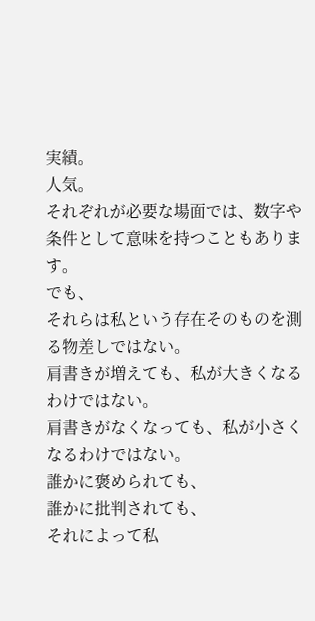実績。
人気。
それぞれが必要な場面では、数字や条件として意味を持つこともあります。
でも、
それらは私という存在そのものを測る物差しではない。
肩書きが増えても、私が大きくなるわけではない。
肩書きがなくなっても、私が小さくなるわけではない。
誰かに褒められても、
誰かに批判されても、
それによって私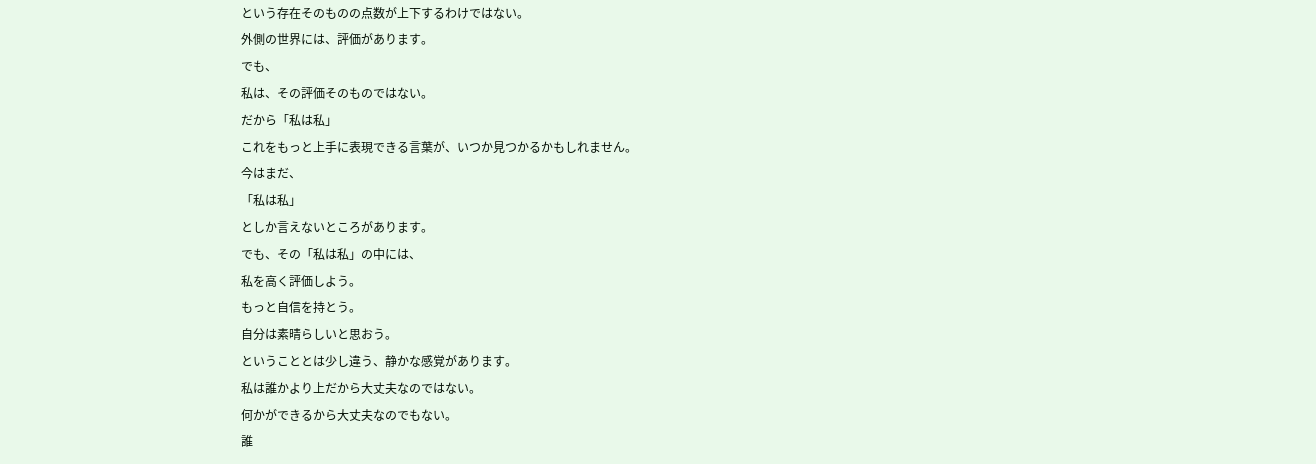という存在そのものの点数が上下するわけではない。
外側の世界には、評価があります。
でも、
私は、その評価そのものではない。
だから「私は私」
これをもっと上手に表現できる言葉が、いつか見つかるかもしれません。
今はまだ、
「私は私」
としか言えないところがあります。
でも、その「私は私」の中には、
私を高く評価しよう。
もっと自信を持とう。
自分は素晴らしいと思おう。
ということとは少し違う、静かな感覚があります。
私は誰かより上だから大丈夫なのではない。
何かができるから大丈夫なのでもない。
誰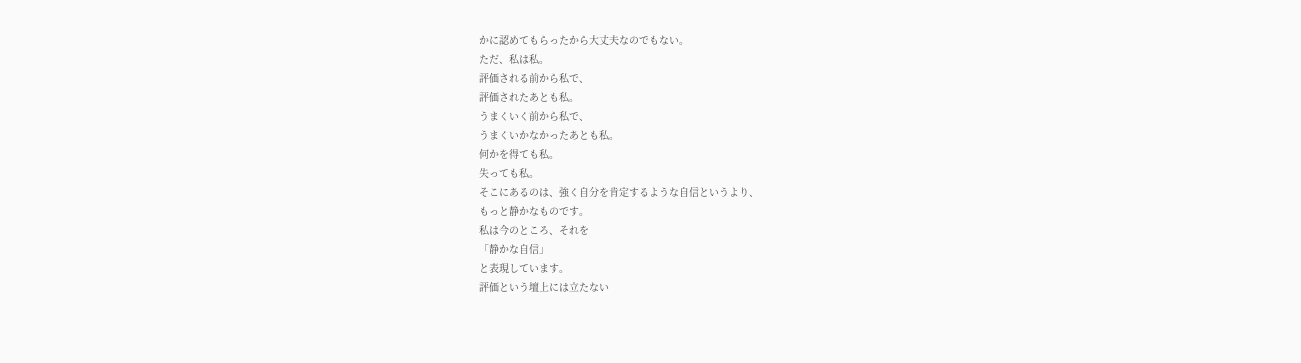かに認めてもらったから大丈夫なのでもない。
ただ、私は私。
評価される前から私で、
評価されたあとも私。
うまくいく前から私で、
うまくいかなかったあとも私。
何かを得ても私。
失っても私。
そこにあるのは、強く自分を肯定するような自信というより、
もっと静かなものです。
私は今のところ、それを
「静かな自信」
と表現しています。
評価という壇上には立たない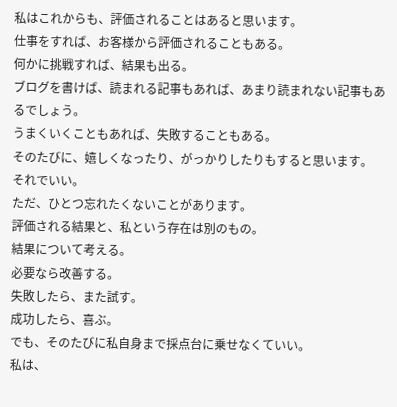私はこれからも、評価されることはあると思います。
仕事をすれば、お客様から評価されることもある。
何かに挑戦すれば、結果も出る。
ブログを書けば、読まれる記事もあれば、あまり読まれない記事もあるでしょう。
うまくいくこともあれば、失敗することもある。
そのたびに、嬉しくなったり、がっかりしたりもすると思います。
それでいい。
ただ、ひとつ忘れたくないことがあります。
評価される結果と、私という存在は別のもの。
結果について考える。
必要なら改善する。
失敗したら、また試す。
成功したら、喜ぶ。
でも、そのたびに私自身まで採点台に乗せなくていい。
私は、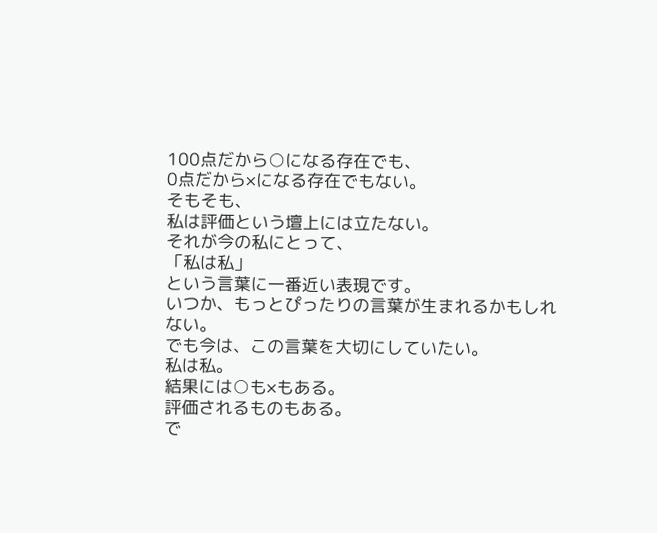100点だから○になる存在でも、
0点だから×になる存在でもない。
そもそも、
私は評価という壇上には立たない。
それが今の私にとって、
「私は私」
という言葉に一番近い表現です。
いつか、もっとぴったりの言葉が生まれるかもしれない。
でも今は、この言葉を大切にしていたい。
私は私。
結果には○も×もある。
評価されるものもある。
で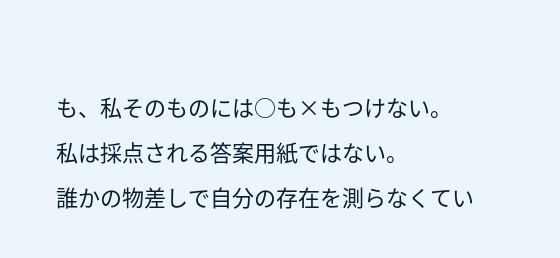も、私そのものには○も×もつけない。
私は採点される答案用紙ではない。
誰かの物差しで自分の存在を測らなくてい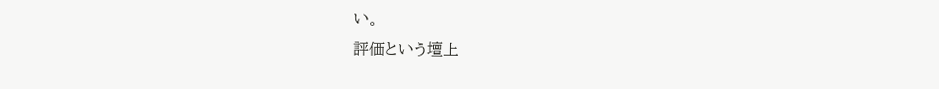い。
評価という壇上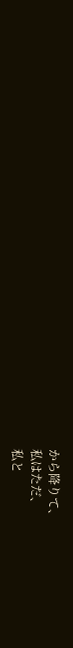から降りて、
私はただ、
私と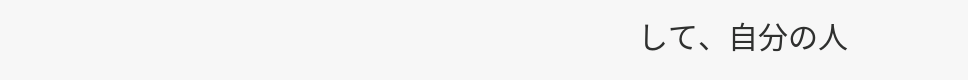して、自分の人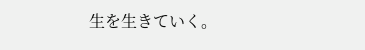生を生きていく。